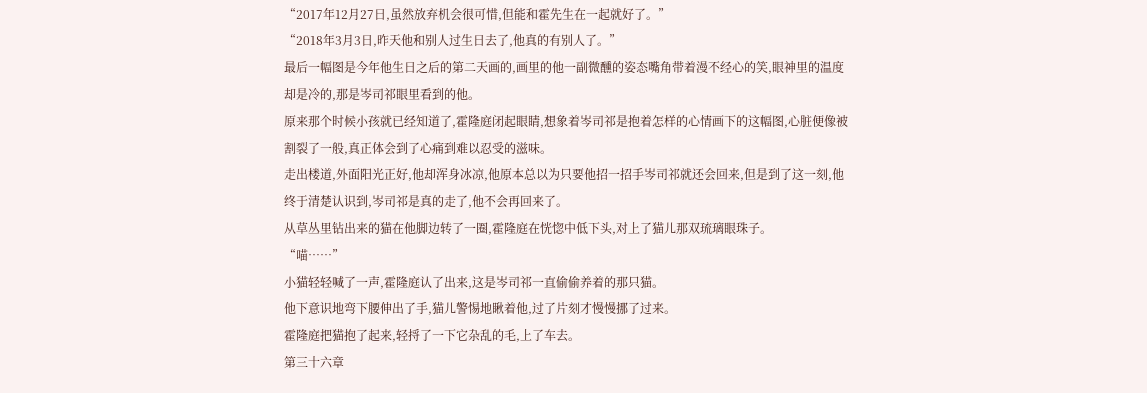“2017年12月27日,虽然放弃机会很可惜,但能和霍先生在一起就好了。”
“2018年3月3日,昨天他和别人过生日去了,他真的有别人了。”
最后一幅图是今年他生日之后的第二天画的,画里的他一副微醺的姿态嘴角带着漫不经心的笑,眼神里的温度却是冷的,那是岑司祁眼里看到的他。
原来那个时候小孩就已经知道了,霍隆庭闭起眼睛,想象着岑司祁是抱着怎样的心情画下的这幅图,心脏便像被割裂了一般,真正体会到了心痛到难以忍受的滋味。
走出楼道,外面阳光正好,他却浑身冰凉,他原本总以为只要他招一招手岑司祁就还会回来,但是到了这一刻,他终于清楚认识到,岑司祁是真的走了,他不会再回来了。
从草丛里钻出来的猫在他脚边转了一圈,霍隆庭在恍惚中低下头,对上了猫儿那双琉璃眼珠子。
“喵……”
小猫轻轻喊了一声,霍隆庭认了出来,这是岑司祁一直偷偷养着的那只猫。
他下意识地弯下腰伸出了手,猫儿警惕地瞅着他,过了片刻才慢慢挪了过来。
霍隆庭把猫抱了起来,轻捋了一下它杂乱的毛,上了车去。
第三十六章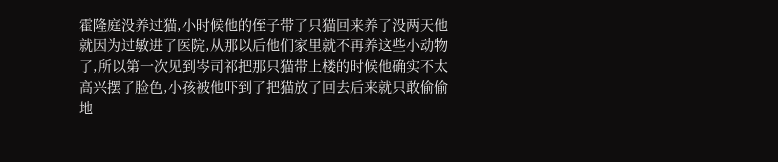霍隆庭没养过猫,小时候他的侄子带了只猫回来养了没两天他就因为过敏进了医院,从那以后他们家里就不再养这些小动物了,所以第一次见到岑司祁把那只猫带上楼的时候他确实不太高兴摆了脸色,小孩被他吓到了把猫放了回去后来就只敢偷偷地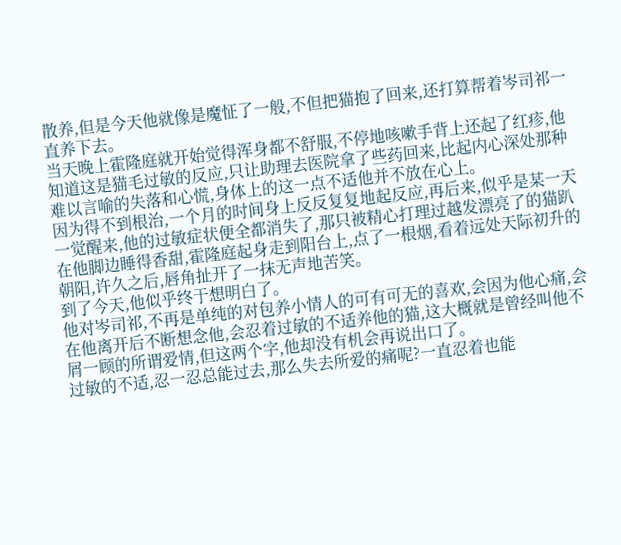散养,但是今天他就像是魔怔了一般,不但把猫抱了回来,还打算帮着岑司祁一直养下去。
当天晚上霍隆庭就开始觉得浑身都不舒服,不停地咳嗽手背上还起了红疹,他知道这是猫毛过敏的反应,只让助理去医院拿了些药回来,比起内心深处那种难以言喻的失落和心慌,身体上的这一点不适他并不放在心上。
因为得不到根治,一个月的时间身上反反复复地起反应,再后来,似乎是某一天一觉醒来,他的过敏症状便全都消失了,那只被精心打理过越发漂亮了的猫趴在他脚边睡得香甜,霍隆庭起身走到阳台上,点了一根烟,看着远处天际初升的朝阳,许久之后,唇角扯开了一抹无声地苦笑。
到了今天,他似乎终于想明白了。
他对岑司祁,不再是单纯的对包养小情人的可有可无的喜欢,会因为他心痛,会在他离开后不断想念他,会忍着过敏的不适养他的猫,这大概就是曾经叫他不屑一顾的所谓爱情,但这两个字,他却没有机会再说出口了。
过敏的不适,忍一忍总能过去,那么失去所爱的痛呢?一直忍着也能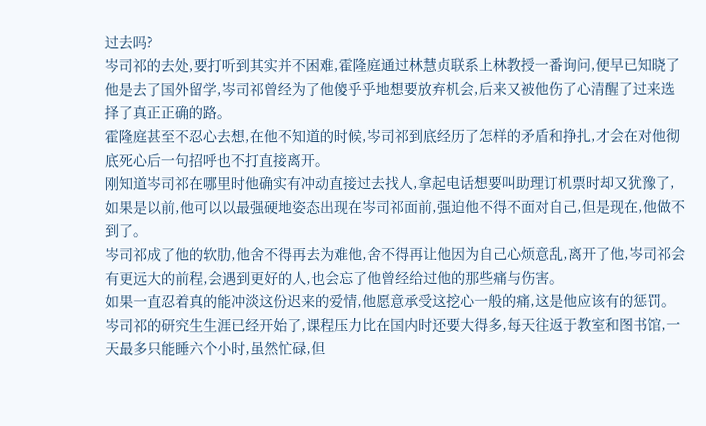过去吗?
岑司祁的去处,要打听到其实并不困难,霍隆庭通过林慧贞联系上林教授一番询问,便早已知晓了他是去了国外留学,岑司祁曾经为了他傻乎乎地想要放弃机会,后来又被他伤了心清醒了过来选择了真正正确的路。
霍隆庭甚至不忍心去想,在他不知道的时候,岑司祁到底经历了怎样的矛盾和挣扎,才会在对他彻底死心后一句招呼也不打直接离开。
刚知道岑司祁在哪里时他确实有冲动直接过去找人,拿起电话想要叫助理订机票时却又犹豫了,如果是以前,他可以以最强硬地姿态出现在岑司祁面前,强迫他不得不面对自己,但是现在,他做不到了。
岑司祁成了他的软肋,他舍不得再去为难他,舍不得再让他因为自己心烦意乱,离开了他,岑司祁会有更远大的前程,会遇到更好的人,也会忘了他曾经给过他的那些痛与伤害。
如果一直忍着真的能冲淡这份迟来的爱情,他愿意承受这挖心一般的痛,这是他应该有的惩罚。
岑司祁的研究生生涯已经开始了,课程压力比在国内时还要大得多,每天往返于教室和图书馆,一天最多只能睡六个小时,虽然忙碌,但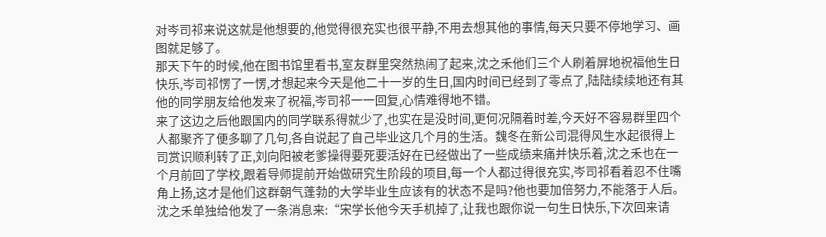对岑司祁来说这就是他想要的,他觉得很充实也很平静,不用去想其他的事情,每天只要不停地学习、画图就足够了。
那天下午的时候,他在图书馆里看书,室友群里突然热闹了起来,沈之禾他们三个人刷着屏地祝福他生日快乐,岑司祁愣了一愣,才想起来今天是他二十一岁的生日,国内时间已经到了零点了,陆陆续续地还有其他的同学朋友给他发来了祝福,岑司祁一一回复,心情难得地不错。
来了这边之后他跟国内的同学联系得就少了,也实在是没时间,更何况隔着时差,今天好不容易群里四个人都聚齐了便多聊了几句,各自说起了自己毕业这几个月的生活。魏冬在新公司混得风生水起很得上司赏识顺利转了正,刘向阳被老爹操得要死要活好在已经做出了一些成绩来痛并快乐着,沈之禾也在一个月前回了学校,跟着导师提前开始做研究生阶段的项目,每一个人都过得很充实,岑司祁看着忍不住嘴角上扬,这才是他们这群朝气蓬勃的大学毕业生应该有的状态不是吗?他也要加倍努力,不能落于人后。
沈之禾单独给他发了一条消息来:“宋学长他今天手机掉了,让我也跟你说一句生日快乐,下次回来请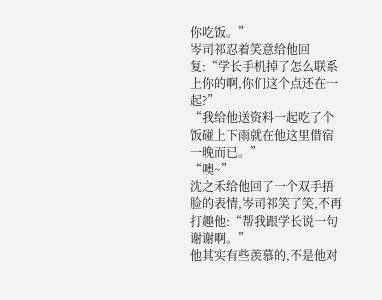你吃饭。”
岑司祁忍着笑意给他回复:“学长手机掉了怎么联系上你的啊,你们这个点还在一起?”
“我给他送资料一起吃了个饭碰上下雨就在他这里借宿一晚而已。”
“噢~”
沈之禾给他回了一个双手捂脸的表情,岑司祁笑了笑,不再打趣他:“帮我跟学长说一句谢谢啊。”
他其实有些羡慕的,不是他对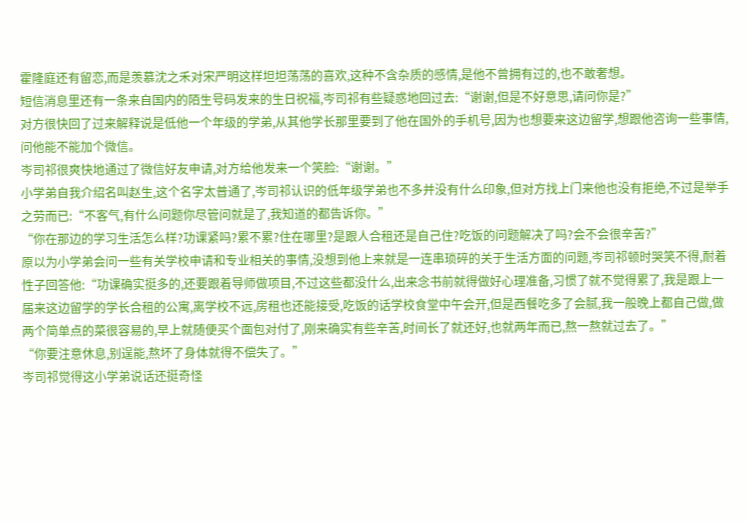霍隆庭还有留恋,而是羡慕沈之禾对宋严明这样坦坦荡荡的喜欢,这种不含杂质的感情,是他不曾拥有过的,也不敢奢想。
短信消息里还有一条来自国内的陌生号码发来的生日祝福,岑司祁有些疑惑地回过去:“谢谢,但是不好意思,请问你是?”
对方很快回了过来解释说是低他一个年级的学弟,从其他学长那里要到了他在国外的手机号,因为也想要来这边留学,想跟他咨询一些事情,问他能不能加个微信。
岑司祁很爽快地通过了微信好友申请,对方给他发来一个笑脸:“谢谢。”
小学弟自我介绍名叫赵生,这个名字太普通了,岑司祁认识的低年级学弟也不多并没有什么印象,但对方找上门来他也没有拒绝,不过是举手之劳而已:“不客气,有什么问题你尽管问就是了,我知道的都告诉你。”
“你在那边的学习生活怎么样?功课紧吗?累不累?住在哪里?是跟人合租还是自己住?吃饭的问题解决了吗?会不会很辛苦?”
原以为小学弟会问一些有关学校申请和专业相关的事情,没想到他上来就是一连串琐碎的关于生活方面的问题,岑司祁顿时哭笑不得,耐着性子回答他:“功课确实挺多的,还要跟着导师做项目,不过这些都没什么,出来念书前就得做好心理准备,习惯了就不觉得累了,我是跟上一届来这边留学的学长合租的公寓,离学校不远,房租也还能接受,吃饭的话学校食堂中午会开,但是西餐吃多了会腻,我一般晚上都自己做,做两个简单点的菜很容易的,早上就随便买个面包对付了,刚来确实有些辛苦,时间长了就还好,也就两年而已,熬一熬就过去了。”
“你要注意休息,别逞能,熬坏了身体就得不偿失了。”
岑司祁觉得这小学弟说话还挺奇怪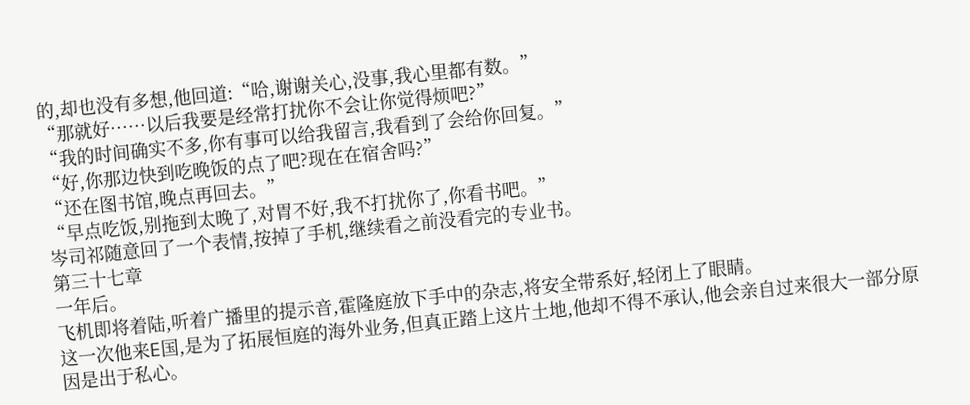的,却也没有多想,他回道:“哈,谢谢关心,没事,我心里都有数。”
“那就好……以后我要是经常打扰你不会让你觉得烦吧?”
“我的时间确实不多,你有事可以给我留言,我看到了会给你回复。”
“好,你那边快到吃晚饭的点了吧?现在在宿舍吗?”
“还在图书馆,晚点再回去。”
“早点吃饭,别拖到太晚了,对胃不好,我不打扰你了,你看书吧。”
岑司祁随意回了一个表情,按掉了手机,继续看之前没看完的专业书。
第三十七章
一年后。
飞机即将着陆,听着广播里的提示音,霍隆庭放下手中的杂志,将安全带系好,轻闭上了眼睛。
这一次他来E国,是为了拓展恒庭的海外业务,但真正踏上这片土地,他却不得不承认,他会亲自过来很大一部分原因是出于私心。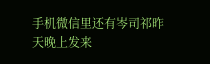手机微信里还有岑司祁昨天晚上发来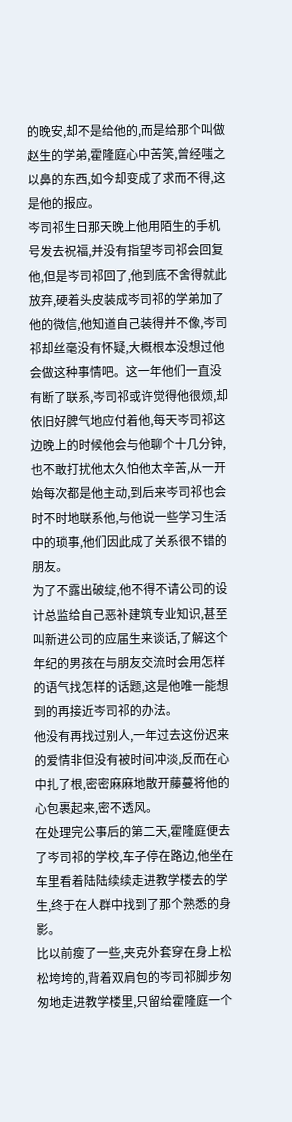的晚安,却不是给他的,而是给那个叫做赵生的学弟,霍隆庭心中苦笑,曾经嗤之以鼻的东西,如今却变成了求而不得,这是他的报应。
岑司祁生日那天晚上他用陌生的手机号发去祝福,并没有指望岑司祁会回复他,但是岑司祁回了,他到底不舍得就此放弃,硬着头皮装成岑司祁的学弟加了他的微信,他知道自己装得并不像,岑司祁却丝毫没有怀疑,大概根本没想过他会做这种事情吧。这一年他们一直没有断了联系,岑司祁或许觉得他很烦,却依旧好脾气地应付着他,每天岑司祁这边晚上的时候他会与他聊个十几分钟,也不敢打扰他太久怕他太辛苦,从一开始每次都是他主动,到后来岑司祁也会时不时地联系他,与他说一些学习生活中的琐事,他们因此成了关系很不错的朋友。
为了不露出破绽,他不得不请公司的设计总监给自己恶补建筑专业知识,甚至叫新进公司的应届生来谈话,了解这个年纪的男孩在与朋友交流时会用怎样的语气找怎样的话题,这是他唯一能想到的再接近岑司祁的办法。
他没有再找过别人,一年过去这份迟来的爱情非但没有被时间冲淡,反而在心中扎了根,密密麻麻地散开藤蔓将他的心包裹起来,密不透风。
在处理完公事后的第二天,霍隆庭便去了岑司祁的学校,车子停在路边,他坐在车里看着陆陆续续走进教学楼去的学生,终于在人群中找到了那个熟悉的身影。
比以前瘦了一些,夹克外套穿在身上松松垮垮的,背着双肩包的岑司祁脚步匆匆地走进教学楼里,只留给霍隆庭一个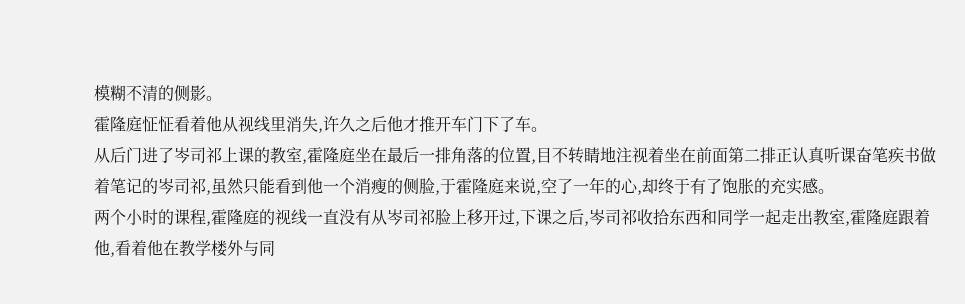模糊不清的侧影。
霍隆庭怔怔看着他从视线里消失,许久之后他才推开车门下了车。
从后门进了岑司祁上课的教室,霍隆庭坐在最后一排角落的位置,目不转睛地注视着坐在前面第二排正认真听课奋笔疾书做着笔记的岑司祁,虽然只能看到他一个消瘦的侧脸,于霍隆庭来说,空了一年的心,却终于有了饱胀的充实感。
两个小时的课程,霍隆庭的视线一直没有从岑司祁脸上移开过,下课之后,岑司祁收拾东西和同学一起走出教室,霍隆庭跟着他,看着他在教学楼外与同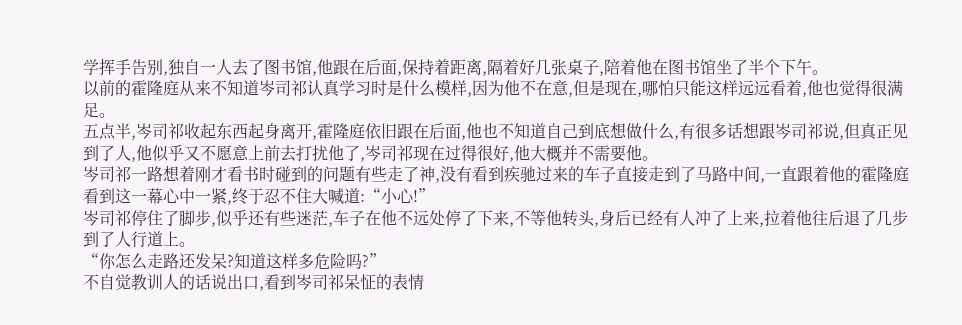学挥手告别,独自一人去了图书馆,他跟在后面,保持着距离,隔着好几张桌子,陪着他在图书馆坐了半个下午。
以前的霍隆庭从来不知道岑司祁认真学习时是什么模样,因为他不在意,但是现在,哪怕只能这样远远看着,他也觉得很满足。
五点半,岑司祁收起东西起身离开,霍隆庭依旧跟在后面,他也不知道自己到底想做什么,有很多话想跟岑司祁说,但真正见到了人,他似乎又不愿意上前去打扰他了,岑司祁现在过得很好,他大概并不需要他。
岑司祁一路想着刚才看书时碰到的问题有些走了神,没有看到疾驰过来的车子直接走到了马路中间,一直跟着他的霍隆庭看到这一幕心中一紧,终于忍不住大喊道:“小心!”
岑司祁停住了脚步,似乎还有些迷茫,车子在他不远处停了下来,不等他转头,身后已经有人冲了上来,拉着他往后退了几步到了人行道上。
“你怎么走路还发呆?知道这样多危险吗?”
不自觉教训人的话说出口,看到岑司祁呆怔的表情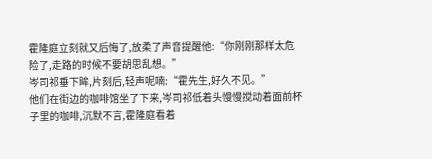霍隆庭立刻就又后悔了,放柔了声音提醒他:“你刚刚那样太危险了,走路的时候不要胡思乱想。”
岑司祁垂下眸,片刻后,轻声呢喃:“霍先生,好久不见。”
他们在街边的咖啡馆坐了下来,岑司祁低着头慢慢搅动着面前杯子里的咖啡,沉默不言,霍隆庭看着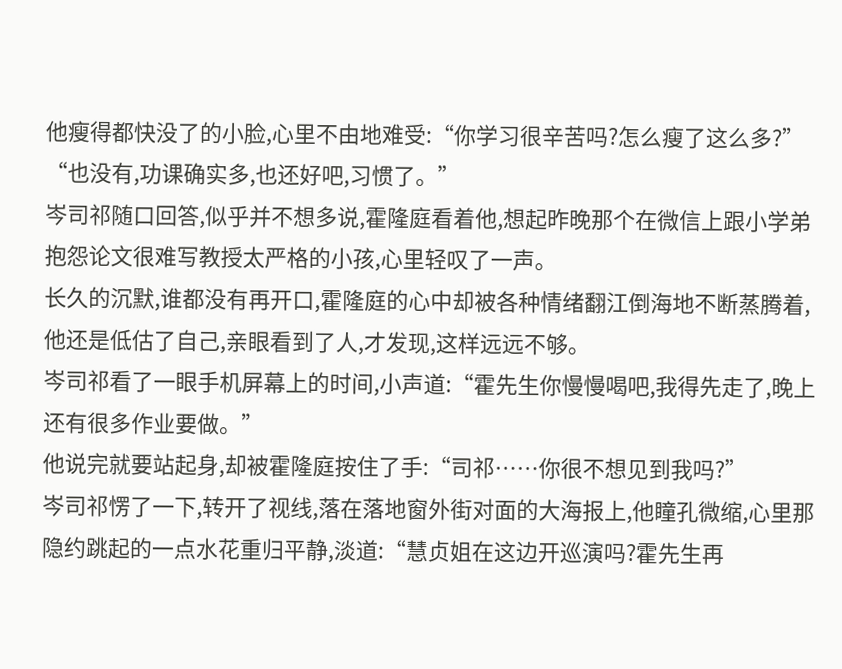他瘦得都快没了的小脸,心里不由地难受:“你学习很辛苦吗?怎么瘦了这么多?”
“也没有,功课确实多,也还好吧,习惯了。”
岑司祁随口回答,似乎并不想多说,霍隆庭看着他,想起昨晚那个在微信上跟小学弟抱怨论文很难写教授太严格的小孩,心里轻叹了一声。
长久的沉默,谁都没有再开口,霍隆庭的心中却被各种情绪翻江倒海地不断蒸腾着,他还是低估了自己,亲眼看到了人,才发现,这样远远不够。
岑司祁看了一眼手机屏幕上的时间,小声道:“霍先生你慢慢喝吧,我得先走了,晚上还有很多作业要做。”
他说完就要站起身,却被霍隆庭按住了手:“司祁……你很不想见到我吗?”
岑司祁愣了一下,转开了视线,落在落地窗外街对面的大海报上,他瞳孔微缩,心里那隐约跳起的一点水花重归平静,淡道:“慧贞姐在这边开巡演吗?霍先生再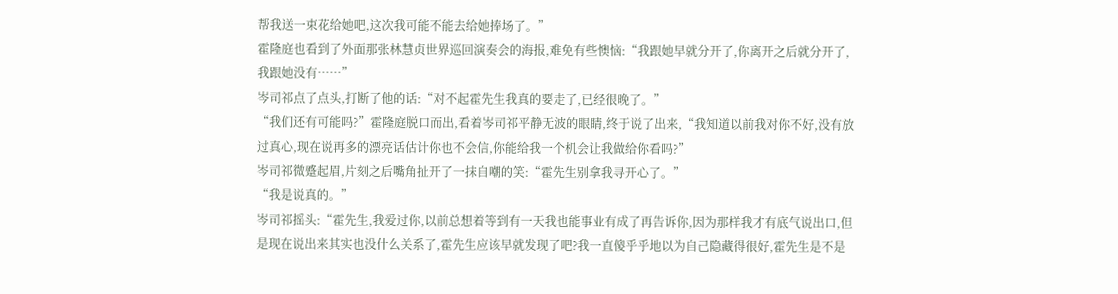帮我送一束花给她吧,这次我可能不能去给她捧场了。”
霍隆庭也看到了外面那张林慧贞世界巡回演奏会的海报,难免有些懊恼:“我跟她早就分开了,你离开之后就分开了,我跟她没有……”
岑司祁点了点头,打断了他的话:“对不起霍先生我真的要走了,已经很晚了。”
“我们还有可能吗?”霍隆庭脱口而出,看着岑司祁平静无波的眼睛,终于说了出来,“我知道以前我对你不好,没有放过真心,现在说再多的漂亮话估计你也不会信,你能给我一个机会让我做给你看吗?”
岑司祁微蹙起眉,片刻之后嘴角扯开了一抹自嘲的笑:“霍先生别拿我寻开心了。”
“我是说真的。”
岑司祁摇头:“霍先生,我爱过你,以前总想着等到有一天我也能事业有成了再告诉你,因为那样我才有底气说出口,但是现在说出来其实也没什么关系了,霍先生应该早就发现了吧?我一直傻乎乎地以为自己隐藏得很好,霍先生是不是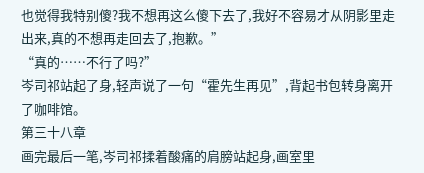也觉得我特别傻?我不想再这么傻下去了,我好不容易才从阴影里走出来,真的不想再走回去了,抱歉。”
“真的……不行了吗?”
岑司祁站起了身,轻声说了一句“霍先生再见”,背起书包转身离开了咖啡馆。
第三十八章
画完最后一笔,岑司祁揉着酸痛的肩膀站起身,画室里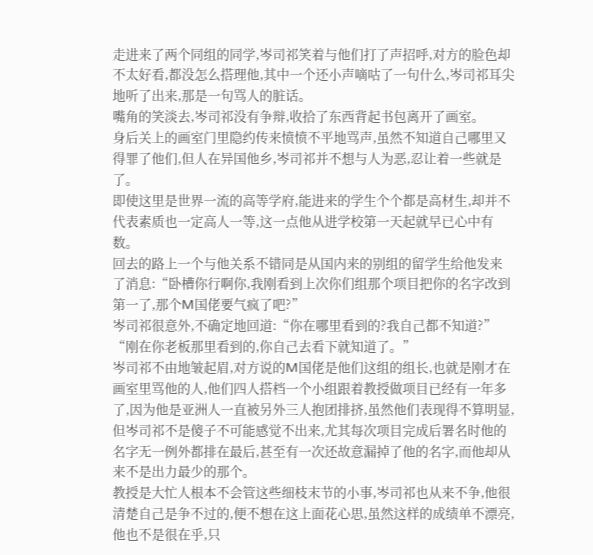走进来了两个同组的同学,岑司祁笑着与他们打了声招呼,对方的脸色却不太好看,都没怎么搭理他,其中一个还小声嘀咕了一句什么,岑司祁耳尖地听了出来,那是一句骂人的脏话。
嘴角的笑淡去,岑司祁没有争辩,收拾了东西背起书包离开了画室。
身后关上的画室门里隐约传来愤愤不平地骂声,虽然不知道自己哪里又得罪了他们,但人在异国他乡,岑司祁并不想与人为恶,忍让着一些就是了。
即使这里是世界一流的高等学府,能进来的学生个个都是高材生,却并不代表素质也一定高人一等,这一点他从进学校第一天起就早已心中有数。
回去的路上一个与他关系不错同是从国内来的别组的留学生给他发来了消息:“卧槽你行啊你,我刚看到上次你们组那个项目把你的名字改到第一了,那个M国佬要气疯了吧?”
岑司祁很意外,不确定地回道:“你在哪里看到的?我自己都不知道?”
“刚在你老板那里看到的,你自己去看下就知道了。”
岑司祁不由地皱起眉,对方说的M国佬是他们这组的组长,也就是刚才在画室里骂他的人,他们四人搭档一个小组跟着教授做项目已经有一年多了,因为他是亚洲人一直被另外三人抱团排挤,虽然他们表现得不算明显,但岑司祁不是傻子不可能感觉不出来,尤其每次项目完成后署名时他的名字无一例外都排在最后,甚至有一次还故意漏掉了他的名字,而他却从来不是出力最少的那个。
教授是大忙人根本不会管这些细枝末节的小事,岑司祁也从来不争,他很清楚自己是争不过的,便不想在这上面花心思,虽然这样的成绩单不漂亮,他也不是很在乎,只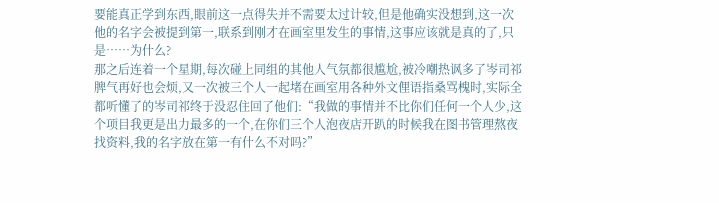要能真正学到东西,眼前这一点得失并不需要太过计较,但是他确实没想到,这一次他的名字会被提到第一,联系到刚才在画室里发生的事情,这事应该就是真的了,只是……为什么?
那之后连着一个星期,每次碰上同组的其他人气氛都很尴尬,被冷嘲热讽多了岑司祁脾气再好也会烦,又一次被三个人一起堵在画室用各种外文俚语指桑骂槐时,实际全都听懂了的岑司祁终于没忍住回了他们:“我做的事情并不比你们任何一个人少,这个项目我更是出力最多的一个,在你们三个人泡夜店开趴的时候我在图书管理熬夜找资料,我的名字放在第一有什么不对吗?”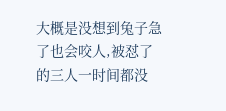大概是没想到兔子急了也会咬人,被怼了的三人一时间都没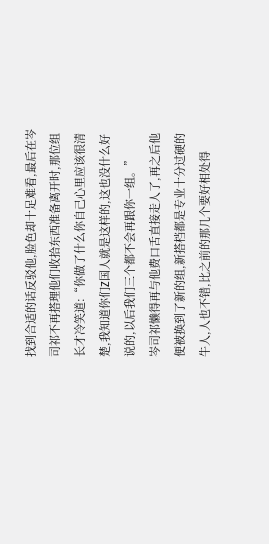找到合适的话反驳他,脸色却十足难看,最后在岑司祁不再搭理他们收拾东西准备离开时,那位组长才冷笑道:“你做了什么你自己心里应该很清楚,我知道你们Z国人就是这样的,这也没什么好说的,以后我们三个都不会再跟你一组。”
岑司祁懒得再与他费口舌直接走人了,再之后他便被换到了新的组,新搭档都是专业十分过硬的牛人,人也不错,比之前的那几个要好相处得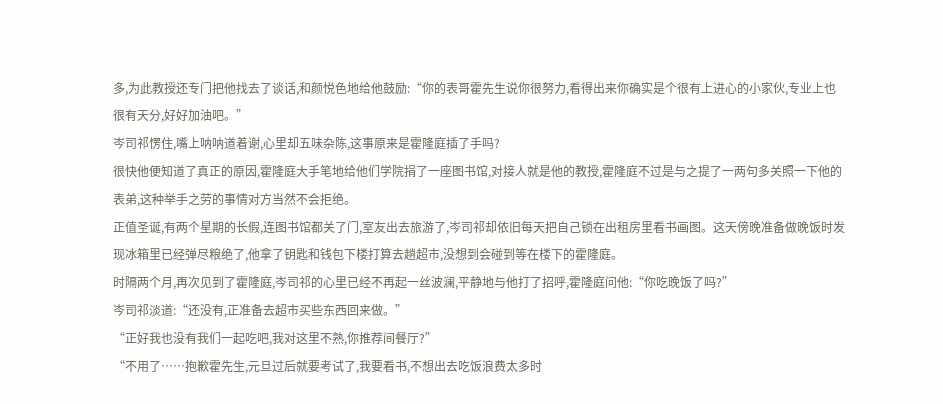多,为此教授还专门把他找去了谈话,和颜悦色地给他鼓励:“你的表哥霍先生说你很努力,看得出来你确实是个很有上进心的小家伙,专业上也很有天分,好好加油吧。”
岑司祁愣住,嘴上呐呐道着谢,心里却五味杂陈,这事原来是霍隆庭插了手吗?
很快他便知道了真正的原因,霍隆庭大手笔地给他们学院捐了一座图书馆,对接人就是他的教授,霍隆庭不过是与之提了一两句多关照一下他的表弟,这种举手之劳的事情对方当然不会拒绝。
正值圣诞,有两个星期的长假,连图书馆都关了门,室友出去旅游了,岑司祁却依旧每天把自己锁在出租房里看书画图。这天傍晚准备做晚饭时发现冰箱里已经弹尽粮绝了,他拿了钥匙和钱包下楼打算去趟超市,没想到会碰到等在楼下的霍隆庭。
时隔两个月,再次见到了霍隆庭,岑司祁的心里已经不再起一丝波澜,平静地与他打了招呼,霍隆庭问他:“你吃晚饭了吗?”
岑司祁淡道:“还没有,正准备去超市买些东西回来做。”
“正好我也没有我们一起吃吧,我对这里不熟,你推荐间餐厅?”
“不用了……抱歉霍先生,元旦过后就要考试了,我要看书,不想出去吃饭浪费太多时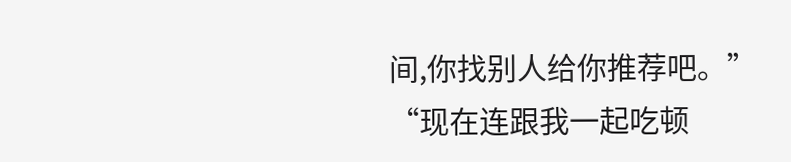间,你找别人给你推荐吧。”
“现在连跟我一起吃顿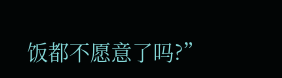饭都不愿意了吗?”